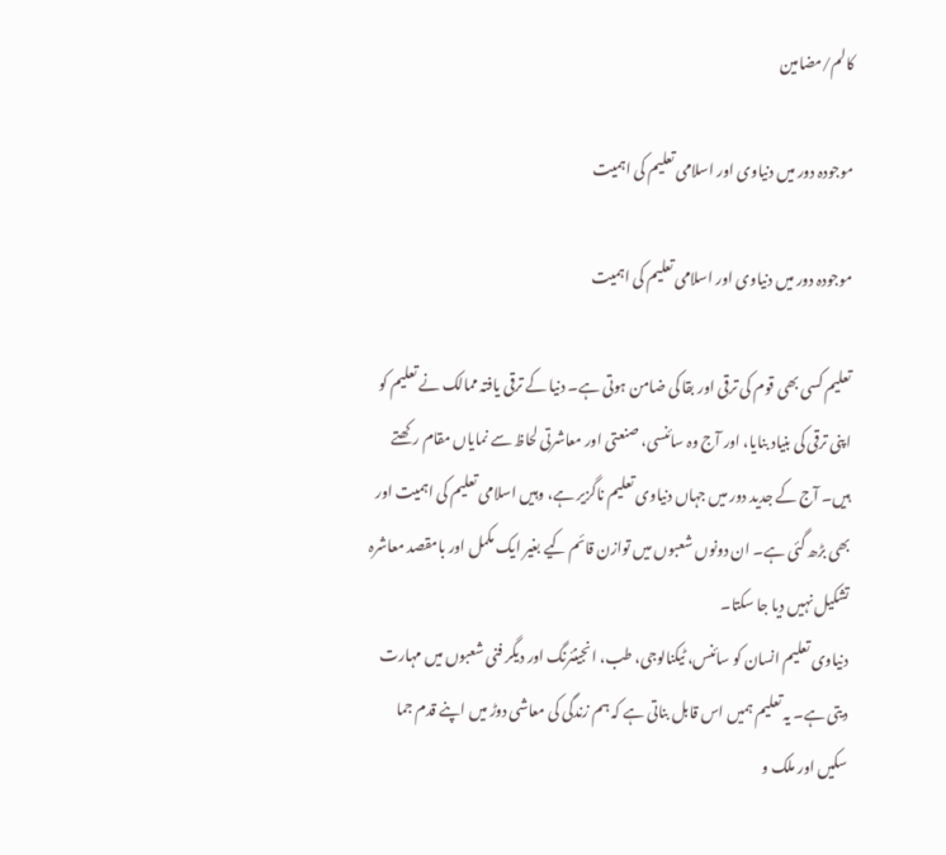کالم/مضامین

موجودہ دور میں دنیاوی اور اسلامی تعلیم کی اہمیت

موجودہ دور میں دنیاوی اور اسلامی تعلیم کی اہمیت

تعلیم کسی بھی قوم کی ترقی اور بقا کی ضامن ہوتی ہے۔ دنیا کے ترقی یافتہ ممالک نے تعلیم کو اپنی ترقی کی بنیاد بنایا، اور آج وہ سائنسی، صنعتی اور معاشرتی لحاظ سے نمایاں مقام رکھتے ہیں۔ آج کے جدید دور میں جہاں دنیاوی تعلیم ناگزیر ہے، وہیں اسلامی تعلیم کی اہمیت اور بھی بڑھ گئی ہے۔ ان دونوں شعبوں میں توازن قائم کیے بغیر ایک مکمل اور بامقصد معاشرہ تشکیل نہیں دیا جا سکتا۔
دنیاوی تعلیم انسان کو سائنس، ٹیکنالوجی، طب، انجینئرنگ اور دیگر فنی شعبوں میں مہارت دیتی ہے۔ یہ تعلیم ہمیں اس قابل بناتی ہے کہ ہم زندگی کی معاشی دوڑ میں اپنے قدم جما سکیں اور ملک و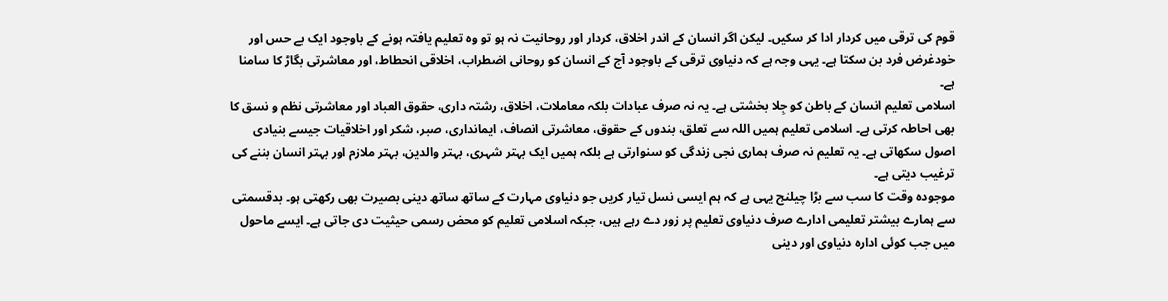قوم کی ترقی میں کردار ادا کر سکیں۔ لیکن اگر انسان کے اندر اخلاق، کردار اور روحانیت نہ ہو تو وہ تعلیم یافتہ ہونے کے باوجود ایک بے حس اور خودغرض فرد بن سکتا ہے۔ یہی وجہ ہے کہ دنیاوی ترقی کے باوجود آج کے انسان کو روحانی اضطراب، اخلاقی انحطاط، اور معاشرتی بگاڑ کا سامنا ہے۔
اسلامی تعلیم انسان کے باطن کو جِلا بخشتی ہے۔ یہ نہ صرف عبادات بلکہ معاملات، اخلاق، رشتہ داری، حقوق العباد اور معاشرتی نظم و نسق کا بھی احاطہ کرتی ہے۔ اسلامی تعلیم ہمیں اللہ سے تعلق، بندوں کے حقوق، معاشرتی انصاف، ایمانداری، صبر، شکر اور اخلاقیات جیسے بنیادی اصول سکھاتی ہے۔ یہ تعلیم نہ صرف ہماری نجی زندگی کو سنوارتی ہے بلکہ ہمیں ایک بہتر شہری، بہتر والدین، بہتر ملازم اور بہتر انسان بننے کی ترغیب دیتی ہے۔
موجودہ وقت کا سب سے بڑا چیلنج یہی ہے کہ ہم ایسی نسل تیار کریں جو دنیاوی مہارت کے ساتھ ساتھ دینی بصیرت بھی رکھتی ہو۔ بدقسمتی سے ہمارے بیشتر تعلیمی ادارے صرف دنیاوی تعلیم پر زور دے رہے ہیں، جبکہ اسلامی تعلیم کو محض رسمی حیثیت دی جاتی ہے۔ ایسے ماحول میں جب کوئی ادارہ دنیاوی اور دینی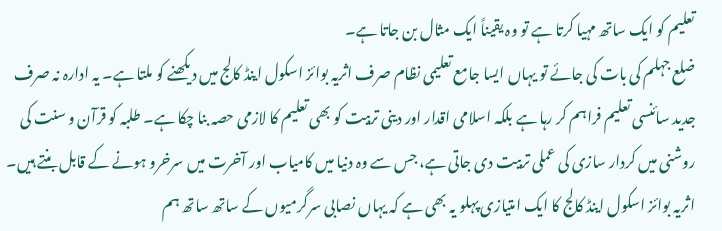تعلیم کو ایک ساتھ مہیا کرتا ہے تو وہ یقیناً ایک مثال بن جاتا ہے۔
ضلع جہلم کی بات کی جائے تو یہاں ایسا جامع تعلیمی نظام صرف اثریہ بوائز اسکول اینڈ کالج میں دیکھنے کو ملتا ہے۔ یہ ادارہ نہ صرف جدید سائنسی تعلیم فراہم کر رہا ہے بلکہ اسلامی اقدار اور دینی تربیت کو بھی تعلیم کا لازمی حصہ بنا چکا ہے۔ طلبہ کو قرآن و سنت کی روشنی میں کردار سازی کی عملی تربیت دی جاتی ہے، جس سے وہ دنیا میں کامیاب اور آخرت میں سرخرو ہونے کے قابل بنتے ہیں۔
اثریہ بوائز اسکول اینڈ کالج کا ایک امتیازی پہلو یہ بھی ہے کہ یہاں نصابی سرگرمیوں کے ساتھ ساتھ ہم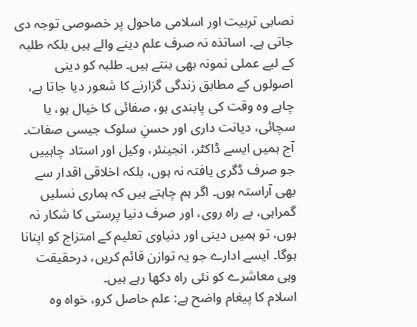نصابی تربیت اور اسلامی ماحول پر خصوصی توجہ دی جاتی ہے۔ اساتذہ نہ صرف علم دینے والے ہیں بلکہ طلبہ کے لیے عملی نمونہ بھی بنتے ہیں۔ طلبہ کو دینی اصولوں کے مطابق زندگی گزارنے کا شعور دیا جاتا ہے، چاہے وہ وقت کی پابندی ہو، صفائی کا خیال ہو، یا سچائی، دیانت داری اور حسنِ سلوک جیسی صفات۔
آج ہمیں ایسے ڈاکٹر، انجینئر، وکیل اور استاد چاہییں جو صرف ڈگری یافتہ نہ ہوں، بلکہ اخلاقی اقدار سے بھی آراستہ ہوں۔ اگر ہم چاہتے ہیں کہ ہماری نسلیں گمراہی، بے راہ روی، اور صرف دنیا پرستی کا شکار نہ ہوں، تو ہمیں دینی اور دنیاوی تعلیم کے امتزاج کو اپنانا ہوگا۔ ایسے ادارے جو یہ توازن قائم کریں، درحقیقت وہی معاشرے کو نئی راہ دکھا رہے ہیں۔
اسلام کا پیغام واضح ہے: علم حاصل کرو، خواہ وہ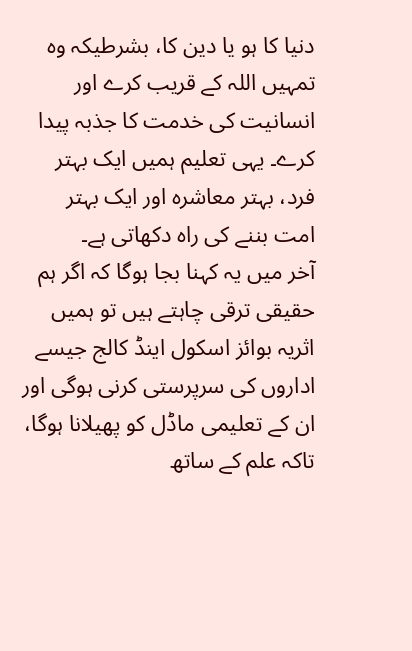دنیا کا ہو یا دین کا، بشرطیکہ وہ تمہیں اللہ کے قریب کرے اور انسانیت کی خدمت کا جذبہ پیدا کرے۔ یہی تعلیم ہمیں ایک بہتر فرد، بہتر معاشرہ اور ایک بہتر امت بننے کی راہ دکھاتی ہے۔
آخر میں یہ کہنا بجا ہوگا کہ اگر ہم حقیقی ترقی چاہتے ہیں تو ہمیں اثریہ بوائز اسکول اینڈ کالج جیسے اداروں کی سرپرستی کرنی ہوگی اور ان کے تعلیمی ماڈل کو پھیلانا ہوگا، تاکہ علم کے ساتھ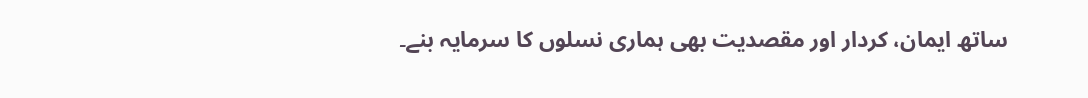ساتھ ایمان، کردار اور مقصدیت بھی ہماری نسلوں کا سرمایہ بنے۔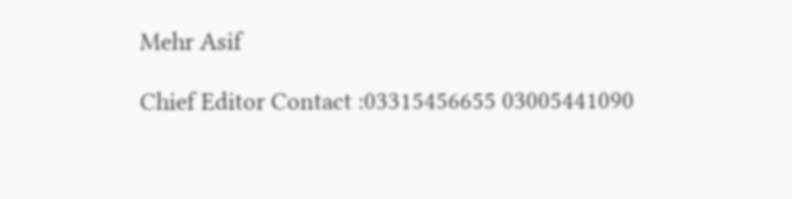Mehr Asif

Chief Editor Contact :03315456655 03005441090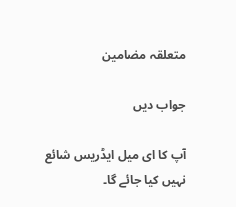متعلقہ مضامین

جواب دیں

آپ کا ای میل ایڈریس شائع نہیں کیا جائے گا۔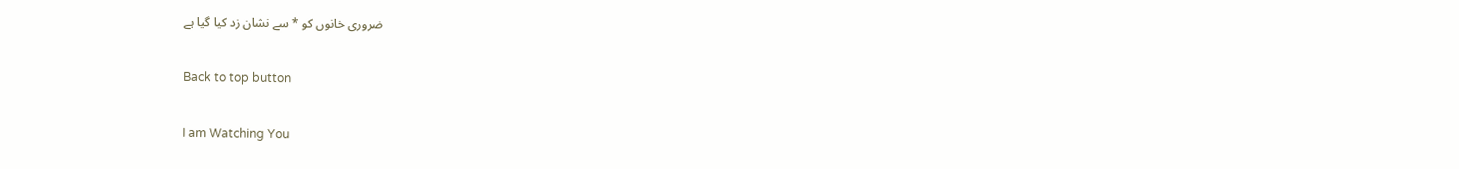ضروری خانوں کو * سے نشان زد کیا گیا ہے

Back to top button

I am Watching You